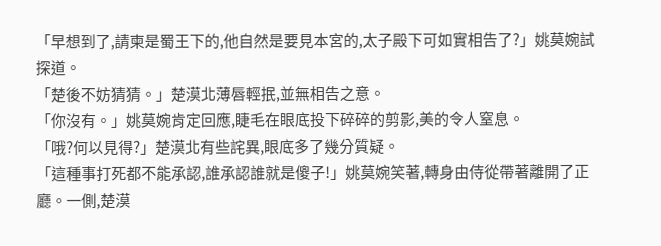「早想到了,請柬是蜀王下的,他自然是要見本宮的,太子殿下可如實相告了?」姚莫婉試探道。
「楚後不妨猜猜。」楚漠北薄唇輕抿,並無相告之意。
「你沒有。」姚莫婉肯定回應,睫毛在眼底投下碎碎的剪影,美的令人窒息。
「哦?何以見得?」楚漠北有些詫異,眼底多了幾分質疑。
「這種事打死都不能承認,誰承認誰就是傻子!」姚莫婉笑著,轉身由侍從帶著離開了正廳。一側,楚漠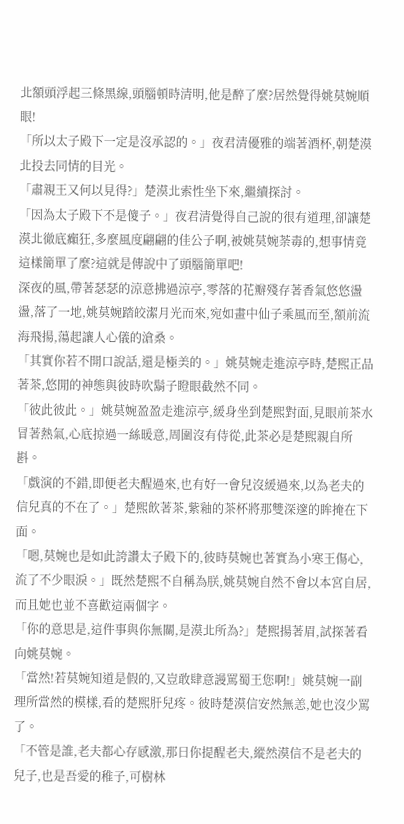北額頭浮起三條黑線,頭腦頓時清明,他是醉了麼?居然覺得姚莫婉順眼!
「所以太子殿下一定是沒承認的。」夜君清優雅的端著酒杯,朝楚漠北投去同情的目光。
「肅親王又何以見得?」楚漠北索性坐下來,繼續探討。
「因為太子殿下不是傻子。」夜君清覺得自己說的很有道理,卻讓楚漠北徹底癲狂,多麼風度翩翩的佳公子啊,被姚莫婉荼毒的,想事情竟這樣簡單了麼?這就是傳說中了頭腦簡單吧!
深夜的風,帶著瑟瑟的涼意拂過涼亭,零落的花瓣殘存著香氣悠悠盪盪,落了一地,姚莫婉踏皎潔月光而來,宛如畫中仙子乘風而至,額前流海飛揚,蕩起讓人心儀的滄桑。
「其實你若不開口說話,還是極美的。」姚莫婉走進涼亭時,楚熙正品著茶,悠閒的神態與彼時吹鬍子瞪眼截然不同。
「彼此彼此。」姚莫婉盈盈走進涼亭,緩身坐到楚熙對面,見眼前茶水冒著熱氣,心底掠過一絲暖意,周圍沒有侍從,此茶必是楚熙親自所斟。
「戲演的不錯,即便老夫醒過來,也有好一會兒沒緩過來,以為老夫的信兒真的不在了。」楚熙飲著茶,紫釉的茶杯將那雙深邃的眸掩在下面。
「嗯,莫婉也是如此誇讚太子殿下的,彼時莫婉也著實為小寒王傷心,流了不少眼淚。」既然楚熙不自稱為朕,姚莫婉自然不會以本宮自居,而且她也並不喜歡這兩個字。
「你的意思是,這件事與你無關,是漠北所為?」楚熙揚著眉,試探著看向姚莫婉。
「當然!若莫婉知道是假的,又豈敢肆意謾罵蜀王您啊!」姚莫婉一副理所當然的模樣,看的楚熙肝兒疼。彼時楚漠信安然無恙,她也沒少罵了。
「不管是誰,老夫都心存感激,那日你提醒老夫,縱然漠信不是老夫的兒子,也是吾愛的稚子,可樹林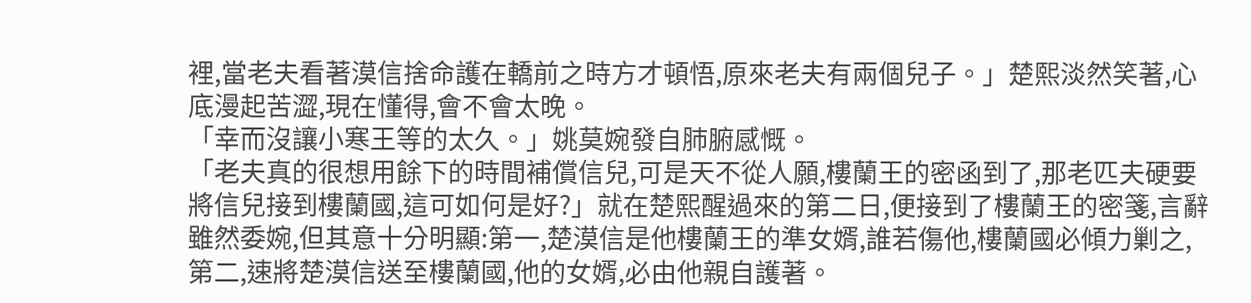裡,當老夫看著漠信捨命護在轎前之時方才頓悟,原來老夫有兩個兒子。」楚熙淡然笑著,心底漫起苦澀,現在懂得,會不會太晚。
「幸而沒讓小寒王等的太久。」姚莫婉發自肺腑感慨。
「老夫真的很想用餘下的時間補償信兒,可是天不從人願,樓蘭王的密函到了,那老匹夫硬要將信兒接到樓蘭國,這可如何是好?」就在楚熙醒過來的第二日,便接到了樓蘭王的密箋,言辭雖然委婉,但其意十分明顯:第一,楚漠信是他樓蘭王的準女婿,誰若傷他,樓蘭國必傾力剿之,第二,速將楚漠信送至樓蘭國,他的女婿,必由他親自護著。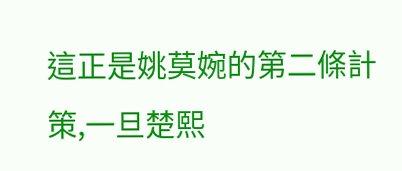這正是姚莫婉的第二條計策,一旦楚熙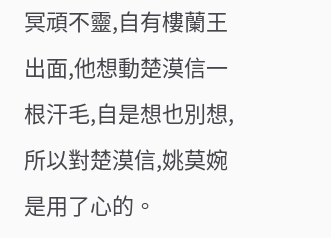冥頑不靈,自有樓蘭王出面,他想動楚漠信一根汗毛,自是想也別想,所以對楚漠信,姚莫婉是用了心的。